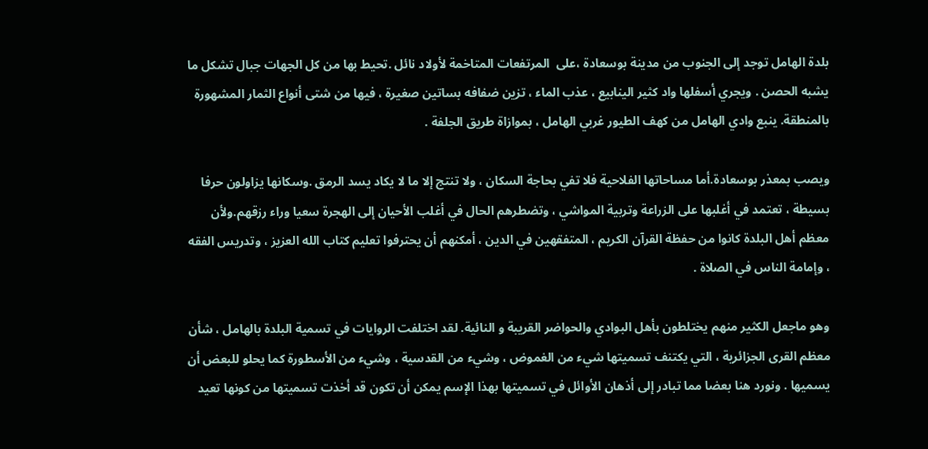بلدة الهامل توجد إلى الجنوب من مدينة بوسعادة ،على  المرتفعات المتاخمة لأولاد نائل .تحيط بها من كل الجهات جبال تشكل ما يشبه الحصن . ويجري أسفلها واد كثير الينابيع ، عذب الماء ، تزين ضفافه بساتين صغيرة ، فيها من شتى أنواع الثمار المشهورة بالمنطقة. ينبع وادي الهامل من كهف الطيور غربي الهامل ، بموازاة طريق الجلفة .

ويصب بمعذر بوسعادة.أما مساحاتها الفلاحية فلا تفي بحاجة السكان ، ولا تنتج إلا ما لا يكاد يسد الرمق .وسكانها يزاولون حرفا بسيطة ، تعتمد في أغلبها على الزراعة وتربية المواشي ، وتضطرهم الحال في أغلب الأحيان إلى الهجرة سعيا وراء رزقهم.ولأن معظم أهل البلدة كانوا من حفظة القرآن الكريم ، المتفقهين في الدين ، أمكنهم أن يحترفوا تعليم كتاب الله العزيز ، وتدريس الفقه ، وإمامة الناس في الصلاة .

وهو ماجعل الكثير منهم يختلطون بأهل البوادي والحواضر القريبة و النائية. لقد اختلفت الروايات في تسمية البلدة بالهامل ، شأن معظم القرى الجزائرية ، التي يكتنف تسميتها شيء من الغموض ، وشيء من القدسية ، وشيء من الأسطورة كما يحلو للبعض أن يسميها . ونورد هنا بعضا مما تبادر إلى أذهان الأوائل في تسميتها بهذا الإسم يمكن أن تكون قد أخذت تسميتها من كونها تعيد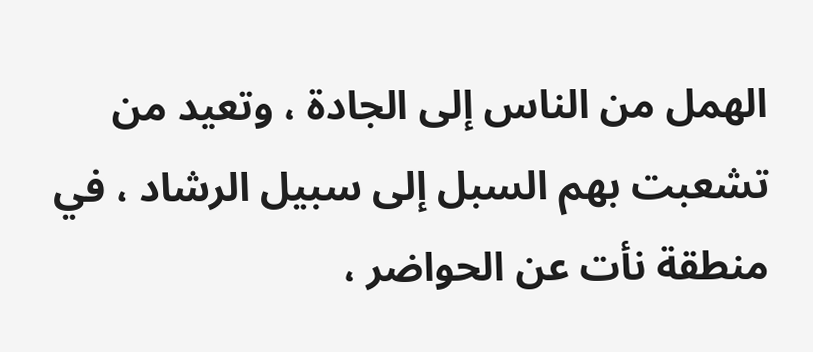الهمل من الناس إلى الجادة ، وتعيد من تشعبت بهم السبل إلى سبيل الرشاد ، في منطقة نأت عن الحواضر ،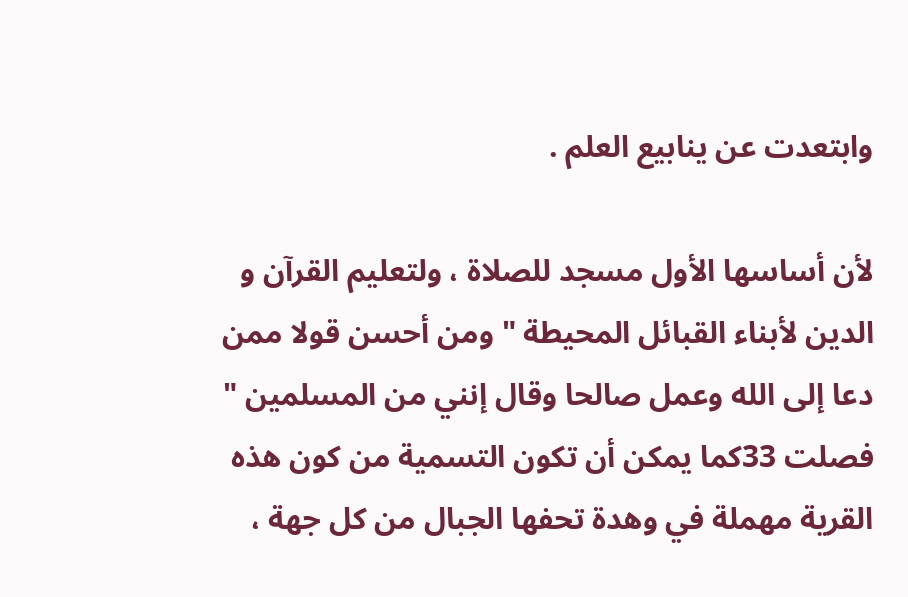وابتعدت عن ينابيع العلم .

لأن أساسها الأول مسجد للصلاة ، ولتعليم القرآن و الدين لأبناء القبائل المحيطة " ومن أحسن قولا ممن دعا إلى الله وعمل صالحا وقال إنني من المسلمين " فصلت 33كما يمكن أن تكون التسمية من كون هذه القرية مهملة في وهدة تحفها الجبال من كل جهة ،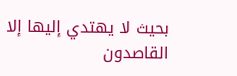بحيث لا يهتدي إليها إلا القاصدون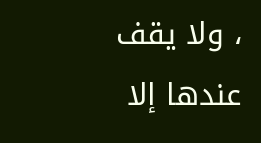، ولا يقف عندها إلا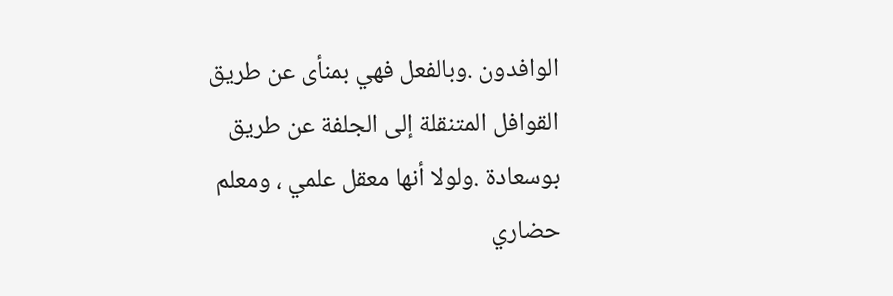الوافدون .وبالفعل فهي بمنأى عن طريق القوافل المتنقلة إلى الجلفة عن طريق بوسعادة .ولولا أنها معقل علمي ، ومعلم حضاري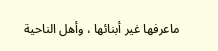ماعرفها غير أبنائها ، وأهل الناحية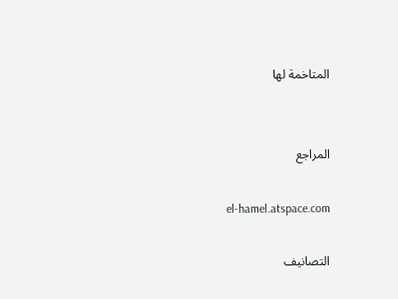المتاخمة لها


المراجع

el-hamel.atspace.com

التصانيف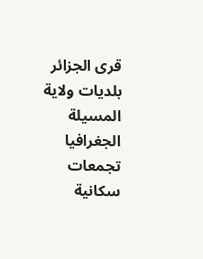قرى الجزائر  بلديات ولاية المسيلة   الجغرافيا   تجمعات سكانية